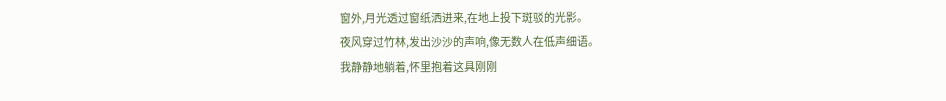窗外,月光透过窗纸洒进来,在地上投下斑驳的光影。
夜风穿过竹林,发出沙沙的声响,像无数人在低声细语。
我静静地躺着,怀里抱着这具刚刚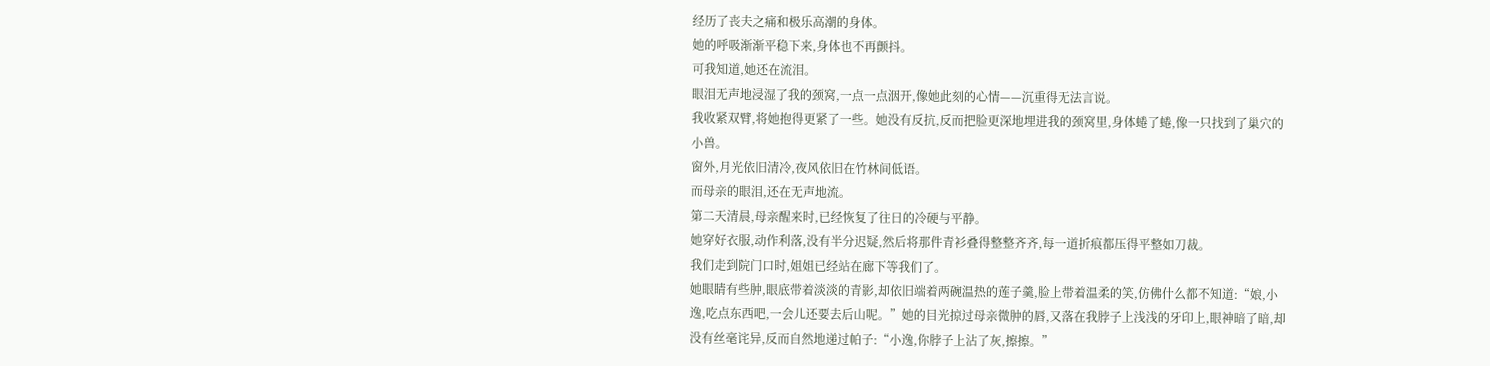经历了丧夫之痛和极乐高潮的身体。
她的呼吸渐渐平稳下来,身体也不再颤抖。
可我知道,她还在流泪。
眼泪无声地浸湿了我的颈窝,一点一点洇开,像她此刻的心情——沉重得无法言说。
我收紧双臂,将她抱得更紧了一些。她没有反抗,反而把脸更深地埋进我的颈窝里,身体蜷了蜷,像一只找到了巢穴的小兽。
窗外,月光依旧清冷,夜风依旧在竹林间低语。
而母亲的眼泪,还在无声地流。
第二天清晨,母亲醒来时,已经恢复了往日的冷硬与平静。
她穿好衣服,动作利落,没有半分迟疑,然后将那件青衫叠得整整齐齐,每一道折痕都压得平整如刀裁。
我们走到院门口时,姐姐已经站在廊下等我们了。
她眼睛有些肿,眼底带着淡淡的青影,却依旧端着两碗温热的莲子羹,脸上带着温柔的笑,仿佛什么都不知道:“娘,小逸,吃点东西吧,一会儿还要去后山呢。”她的目光掠过母亲微肿的唇,又落在我脖子上浅浅的牙印上,眼神暗了暗,却没有丝毫诧异,反而自然地递过帕子:“小逸,你脖子上沾了灰,擦擦。”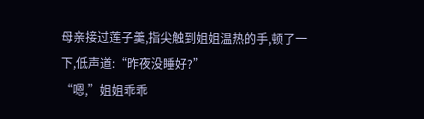母亲接过莲子羹,指尖触到姐姐温热的手,顿了一下,低声道:“昨夜没睡好?”
“嗯,”姐姐乖乖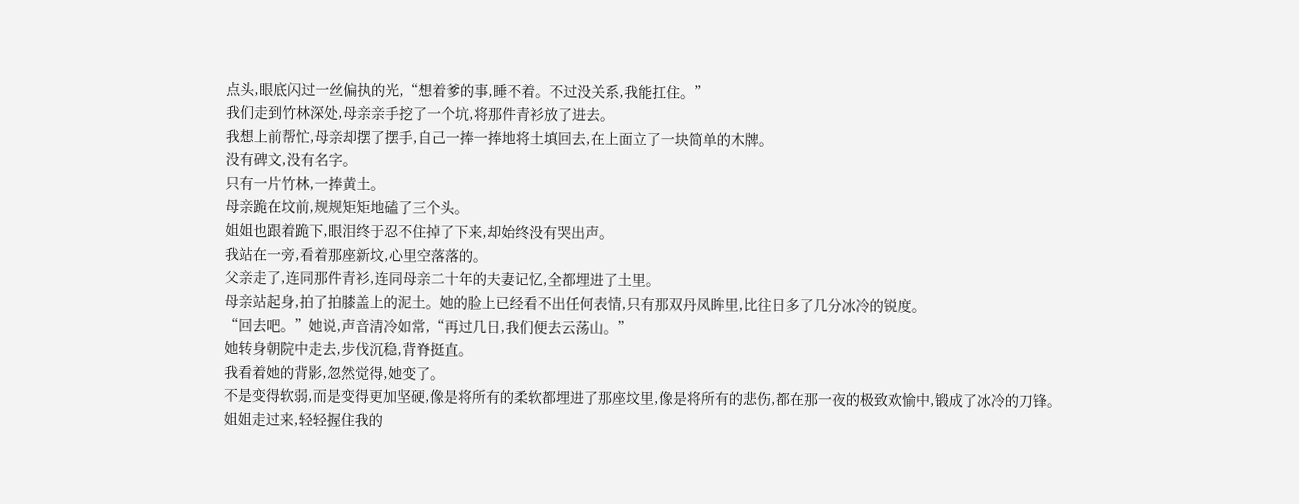点头,眼底闪过一丝偏执的光,“想着爹的事,睡不着。不过没关系,我能扛住。”
我们走到竹林深处,母亲亲手挖了一个坑,将那件青衫放了进去。
我想上前帮忙,母亲却摆了摆手,自己一捧一捧地将土填回去,在上面立了一块简单的木牌。
没有碑文,没有名字。
只有一片竹林,一捧黄土。
母亲跪在坟前,规规矩矩地磕了三个头。
姐姐也跟着跪下,眼泪终于忍不住掉了下来,却始终没有哭出声。
我站在一旁,看着那座新坟,心里空落落的。
父亲走了,连同那件青衫,连同母亲二十年的夫妻记忆,全都埋进了土里。
母亲站起身,拍了拍膝盖上的泥土。她的脸上已经看不出任何表情,只有那双丹凤眸里,比往日多了几分冰冷的锐度。
“回去吧。”她说,声音清冷如常,“再过几日,我们便去云荡山。”
她转身朝院中走去,步伐沉稳,背脊挺直。
我看着她的背影,忽然觉得,她变了。
不是变得软弱,而是变得更加坚硬,像是将所有的柔软都埋进了那座坟里,像是将所有的悲伤,都在那一夜的极致欢愉中,锻成了冰冷的刀锋。
姐姐走过来,轻轻握住我的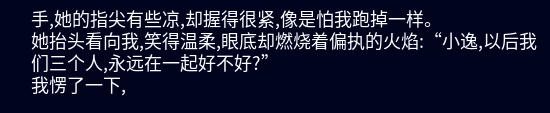手,她的指尖有些凉,却握得很紧,像是怕我跑掉一样。
她抬头看向我,笑得温柔,眼底却燃烧着偏执的火焰:“小逸,以后我们三个人,永远在一起好不好?”
我愣了一下,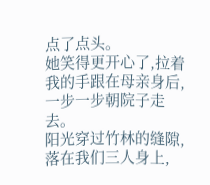点了点头。
她笑得更开心了,拉着我的手跟在母亲身后,一步一步朝院子走去。
阳光穿过竹林的缝隙,落在我们三人身上,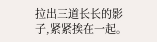拉出三道长长的影子,紧紧挨在一起。